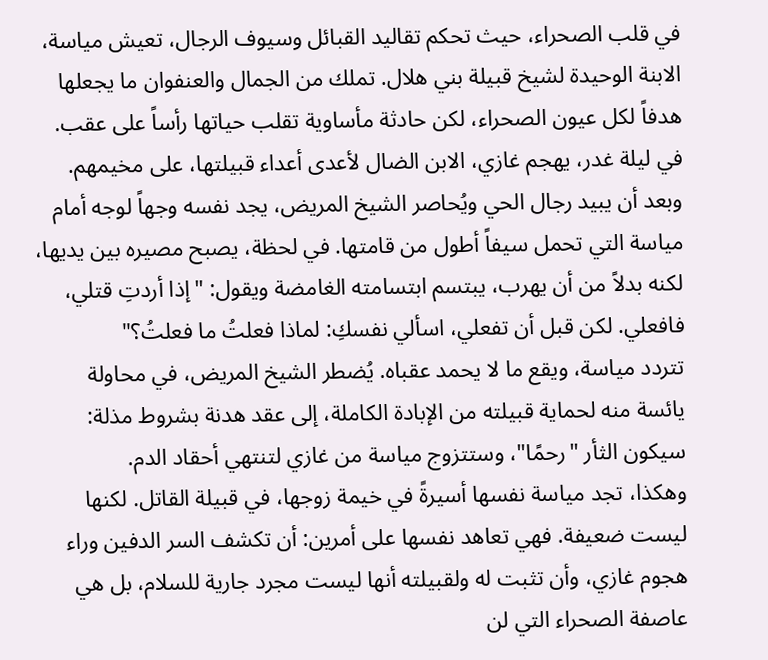في قلب الصحراء، حيث تحكم تقاليد القبائل وسيوف الرجال، تعيش مياسة، الابنة الوحيدة لشيخ قبيلة بني هلال. تملك من الجمال والعنفوان ما يجعلها هدفاً لكل عيون الصحراء، لكن حادثة مأساوية تقلب حياتها رأساً على عقب.
في ليلة غدر، يهجم غازي، الابن الضال لأعدى أعداء قبيلتها، على مخيمهم. وبعد أن يبيد رجال الحي ويُحاصر الشيخ المريض، يجد نفسه وجهاً لوجه أمام مياسة التي تحمل سيفاً أطول من قامتها. في لحظة، يصبح مصيره بين يديها، لكنه بدلاً من أن يهرب، يبتسم ابتسامته الغامضة ويقول: "إذا أردتِ قتلي، فافعلي. لكن قبل أن تفعلي، اسألي نفسكِ: لماذا فعلتُ ما فعلتُ؟"
تتردد مياسة، ويقع ما لا يحمد عقباه. يُضطر الشيخ المريض، في محاولة يائسة منه لحماية قبيلته من الإبادة الكاملة، إلى عقد هدنة بشروط مذلة: سيكون الثأر "رحمًا"، وستتزوج مياسة من غازي لتنتهي أحقاد الدم.
وهكذا، تجد مياسة نفسها أسيرةً في خيمة زوجها، في قبيلة القاتل. لكنها ليست ضعيفة. فهي تعاهد نفسها على أمرين: أن تكشف السر الدفين وراء هجوم غازي، وأن تثبت له ولقبيلته أنها ليست مجرد جارية للسلام، بل هي عاصفة الصحراء التي لن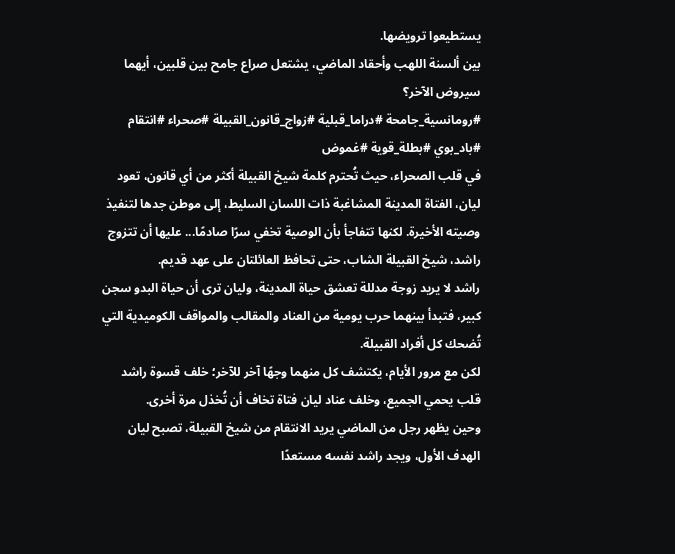يستطيعوا ترويضها.
بين ألسنة اللهب وأحقاد الماضي، يشتعل صراع جامح بين قلبين، أيهما سيروض الآخر؟
#رومانسية_جامحة #دراما_قبلية #زواج_قانون_القبيلة #صحراء #انتقام #باد_بوي #بطلة_قوية #غموض
في قلب الصحراء، حيث تُحترم كلمة شيخ القبيلة أكثر من أي قانون، تعود ليان، الفتاة المدينة المشاغبة ذات اللسان السليط، إلى موطن جدها لتنفيذ وصيته الأخيرة. لكنها تتفاجأ بأن الوصية تخفي سرًا صادمًا... عليها أن تتزوج راشد، شيخ القبيلة الشاب، حتى تحافظ العائلتان على عهد قديم.
راشد لا يريد زوجة مدللة تعشق حياة المدينة، وليان ترى أن حياة البدو سجن كبير، فتبدأ بينهما حرب يومية من العناد والمقالب والمواقف الكوميدية التي تُضحك كل أفراد القبيلة.
لكن مع مرور الأيام، يكتشف كل منهما وجهًا آخر للآخر؛ خلف قسوة راشد قلب يحمي الجميع، وخلف عناد ليان فتاة تخاف أن تُخذل مرة أخرى.
وحين يظهر رجل من الماضي يريد الانتقام من شيخ القبيلة، تصبح ليان الهدف الأول، ويجد راشد نفسه مستعدًا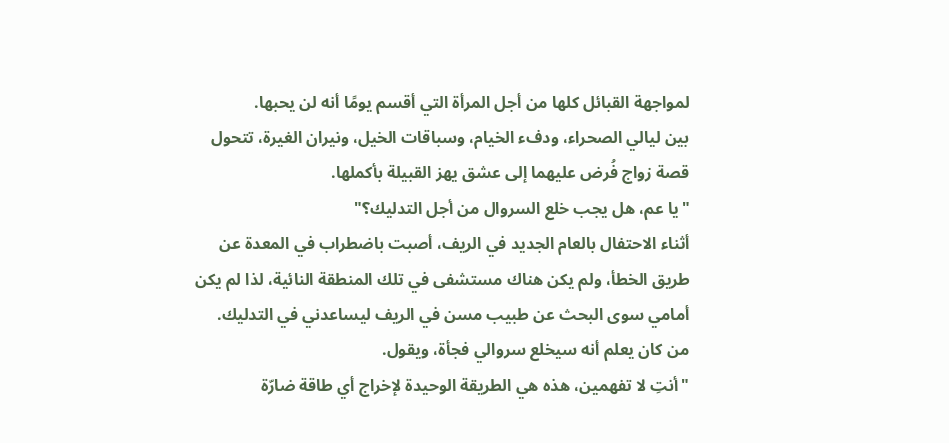لمواجهة القبائل كلها من أجل المرأة التي أقسم يومًا أنه لن يحبها.
بين ليالي الصحراء، ودفء الخيام، وسباقات الخيل، ونيران الغيرة، تتحول قصة زواج فُرض عليهما إلى عشق يهز القبيلة بأكملها.
"يا عم، هل يجب خلع السروال من أجل التدليك؟"
أثناء الاحتفال بالعام الجديد في الريف، أصبت باضطراب في المعدة عن طريق الخطأ، ولم يكن هناك مستشفى في تلك المنطقة النائية، لذا لم يكن أمامي سوى البحث عن طبيب مسن في الريف ليساعدني في التدليك.
من كان يعلم أنه سيخلع سروالي فجأة، ويقول.
"أنتِ لا تفهمين، هذه هي الطريقة الوحيدة لإخراج أي طاقة ضارّة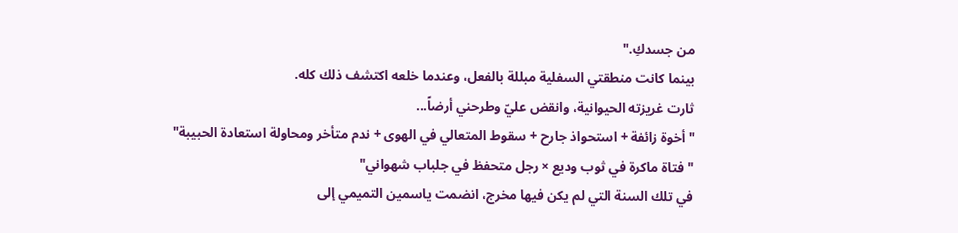من جسدكِ."
بينما كانت منطقتي السفلية مبللة بالفعل، وعندما خلعه اكتشف ذلك كله.
ثارت غريزته الحيوانية، وانقض عليّ وطرحني أرضاً...
"أخوة زائفة + استحواذ جارح + سقوط المتعالي في الهوى + ندم متأخر ومحاولة استعادة الحبيبة"
"فتاة ماكرة في ثوب وديع × رجل متحفظ في جلباب شهواني"
في تلك السنة التي لم يكن فيها مخرج، انضمت ياسمين التميمي إلى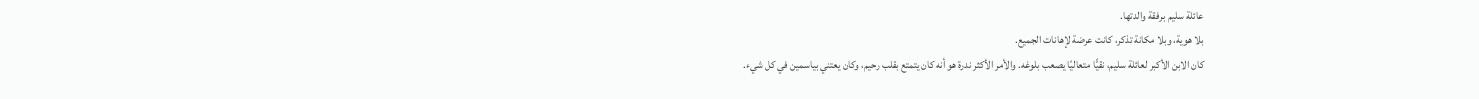عائلة سليم برفقة والدتها.
بلا هوية، وبلا مكانة تذكر، كانت عرضة لإهانات الجميع.
كان الابن الأكبر لعائلة سليم، نقيًّا متعاليًا يصعب بلوغه. والأمر الأكثر ندرة هو أنه كان يتمتع بقلب رحيم، وكان يعتني بياسمين في كل شيء.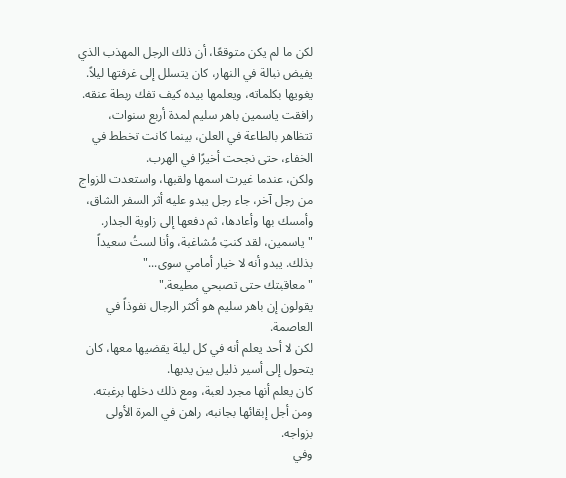لكن ما لم يكن متوقعًا، أن ذلك الرجل المهذب الذي يفيض نبالة في النهار، كان يتسلل إلى غرفتها ليلاً.
يغويها بكلماته، ويعلمها بيده كيف تفك ربطة عنقه.
رافقت ياسمين باهر سليم لمدة أربع سنوات، تتظاهر بالطاعة في العلن، بينما كانت تخطط في الخفاء، حتى نجحت أخيرًا في الهرب.
ولكن، عندما غيرت اسمها ولقبها، واستعدت للزواج من رجل آخر، جاء رجل يبدو عليه أثر السفر الشاق، وأمسك بها وأعادها، ثم دفعها إلى زاوية الجدار.
"ياسمين، لقد كنتِ مُشاغبة، وأنا لستُ سعيداً بذلك. يبدو أنه لا خيار أمامي سوى..."
"معاقبتك حتى تصبحي مطيعة."
يقولون إن باهر سليم هو أكثر الرجال نفوذاً في العاصمة.
لكن لا أحد يعلم أنه في كل ليلة يقضيها معها، كان يتحول إلى أسير ذليل بين يديها.
كان يعلم أنها مجرد لعبة، ومع ذلك دخلها برغبته.
ومن أجل إبقائها بجانبه، راهن في المرة الأولى بزواجه.
وفي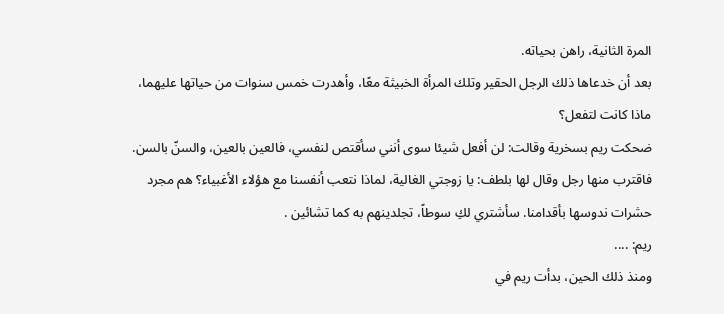المرة الثانية، راهن بحياته.
بعد أن خدعاها ذلك الرجل الحقير وتلك المرأة الخبيثة معًا، وأهدرت خمس سنوات من حياتها عليهما، ماذا كانت لتفعل؟
ضحكت ريم بسخرية وقالت: لن أفعل شيئا سوى أنني سأقتص لنفسي، فالعين بالعين، والسنّ بالسن.
فاقترب منها رجل وقال لها بلطف: يا زوجتي الغالية، لماذا نتعب أنفسنا مع هؤلاء الأغبياء؟ هم مجرد حشرات ندوسها بأقدامنا. سأشتري لكِ سوطاً، تجلدينهم به كما تشائين .
ريم: ....
ومنذ ذلك الحين، بدأت ريم في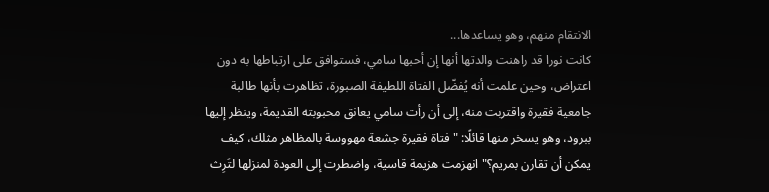الانتقام منهم، وهو يساعدها...
كانت نورا قد راهنت والدتها أنها إن أحبها سامي، فستوافق على ارتباطها به دون اعتراض، وحين علمت أنه يُفضّل الفتاة اللطيفة الصبورة، تظاهرت بأنها طالبة جامعية فقيرة واقتربت منه، إلى أن رأت سامي يعانق محبوبته القديمة، وينظر إليها ببرود، وهو يسخر منها قائلًا: " فتاة فقيرة جشعة مهووسة بالمظاهر مثلك، كيف يمكن أن تقارن بمريم؟" انهزمت هزيمة قاسية، واضطرت إلى العودة لمنزلها لتَرِث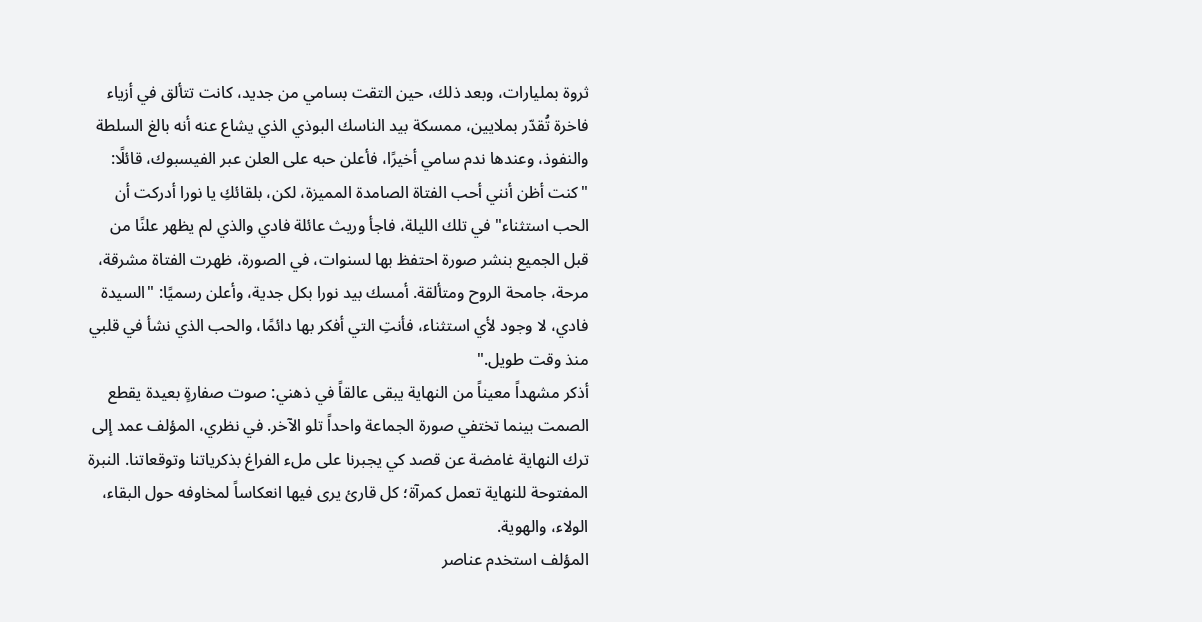ثروة بمليارات، وبعد ذلك، حين التقت بسامي من جديد، كانت تتألق في أزياء فاخرة تُقدّر بملايين، ممسكة بيد الناسك البوذي الذي يشاع عنه أنه بالغ السلطة والنفوذ، وعندها ندم سامي أخيرًا، فأعلن حبه على العلن عبر الفيسبوك، قائلًا: "كنت أظن أنني أحب الفتاة الصامدة المميزة، لكن، بلقائكِ يا نورا أدركت أن الحب استثناء" في تلك الليلة، فاجأ وريث عائلة فادي والذي لم يظهر علنًا من قبل الجميع بنشر صورة احتفظ بها لسنوات، في الصورة، ظهرت الفتاة مشرقة، مرحة، جامحة الروح ومتألقة. أمسك بيد نورا بكل جدية، وأعلن رسميًا: "السيدة فادي، لا وجود لأي استثناء، فأنتِ التي أفكر بها دائمًا، والحب الذي نشأ في قلبي منذ وقت طويل."
أذكر مشهداً معيناً من النهاية يبقى عالقاً في ذهني: صوت صفارةٍ بعيدة يقطع الصمت بينما تختفي صورة الجماعة واحداً تلو الآخر. في نظري، المؤلف عمد إلى ترك النهاية غامضة عن قصد كي يجبرنا على ملء الفراغ بذكرياتنا وتوقعاتنا. النبرة المفتوحة للنهاية تعمل كمرآة؛ كل قارئ يرى فيها انعكاساً لمخاوفه حول البقاء، الولاء، والهوية.
المؤلف استخدم عناصر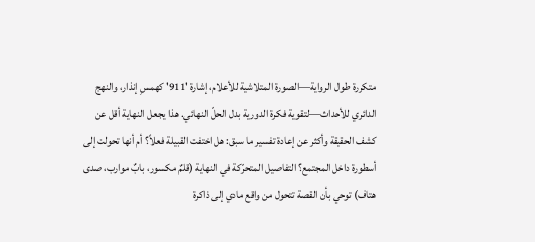متكررة طوال الرواية—الصورة المتلاشية للأعلام، إشارة '911' كهمسِ إنذار، والنهج الدائري للأحداث—لتقوية فكرة الدورية بدل الحلّ النهائي. هذا يجعل النهاية أقل عن كشف الحقيقة وأكثر عن إعادة تفسير ما سبق: هل اختفت القبيلة فعلاً؟ أم أنها تحولت إلى أسطورة داخل المجتمع؟ التفاصيل المتحرّكة في النهاية (قلمٌ مكسور، بابٌ موارب، صدى هتاف) توحي بأن القصة تتحول من واقع مادي إلى ذاكرة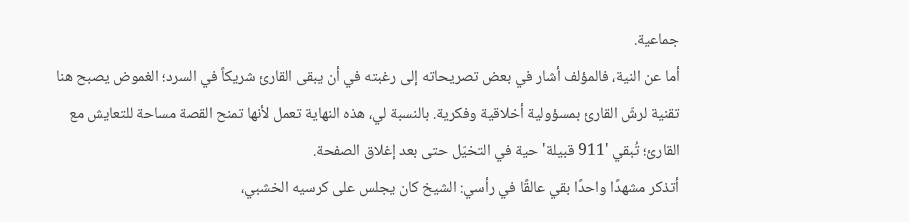جماعية.
أما عن النية، فالمؤلف أشار في بعض تصريحاته إلى رغبته في أن يبقى القارئ شريكاً في السرد؛ الغموض يصبح هنا تقنية لرشّ القارئ بمسؤولية أخلاقية وفكرية. بالنسبة لي، هذه النهاية تعمل لأنها تمنح القصة مساحة للتعايش مع القارئ؛ تُبقي '911 قبيلة' حية في التخيّل حتى بعد إغلاق الصفحة.
أتذكر مشهدًا واحدًا بقي عالقًا في رأسي: الشيخ كان يجلس على كرسيه الخشبي،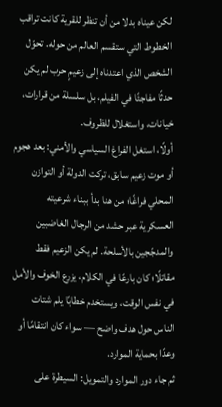لكن عيناه بدلا من أن تنظر للقرية كانت تراقب الخطوط التي ستقسم العالم من حوله. تحوّل الشخص الذي اعتدناه إلى زعيمٍ حرب لم يكن حدثًا مفاجئًا في الفيلم، بل سلسلة من قرارات، خيانات، واستغلال للظروف.
أولًا، استغل الفراغ السياسي والأمني: بعد هجوم أو موت زعيم سابق، تركت الدولة أو التوازن المحلي فراغًا؛ من هنا بدأ ببناء شرعيته العسكرية عبر حشد من الرجال الغاضبين والمدجّجين بالأسلحة. لم يكن الزعيم فقط مقاتلًا؛ كان بارعًا في الكلام، يزرع الخوف والأمل في نفس الوقت، ويستخدم خطابًا يلم شتات الناس حول هدف واضح — سواء كان انتقامًا أو وعدًا بحماية الموارد.
ثم جاء دور الموارد والتمويل: السيطرة على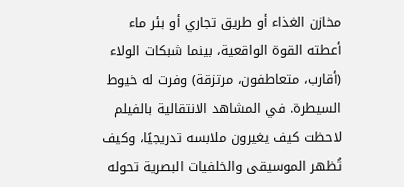مخازن الغذاء أو طريق تجاري أو بئر ماء أعطته القوة الواقعية، بينما شبكات الولاء (أقارب، متعاطفون، مرتزقة) وفرت له خيوط السيطرة. في المشاهد الانتقالية بالفيلم لاحظت كيف يغيرون ملابسه تدريجيًا، وكيف تُظهر الموسيقى والخلفيات البصرية تحوله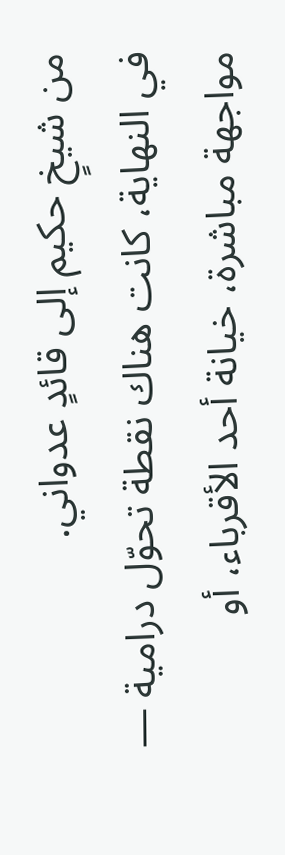من شيخٍ حكيم إلى قائدٍ عدواني.
في النهاية، كانت هناك نقطة تحوّل درامية — مواجهة مباشرة، خيانة أحد الأقرباء، أو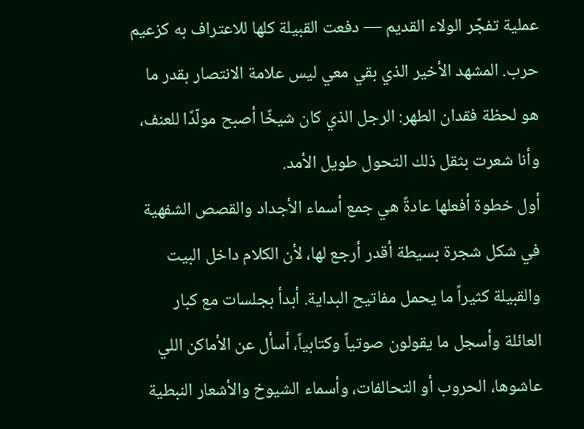عملية تفجّر الولاء القديم — دفعت القبيلة كلها للاعتراف به كزعيم حرب. المشهد الأخير الذي بقي معي ليس علامة الانتصار بقدر ما هو لحظة فقدان الطهر: الرجل الذي كان شيخًا أصبح مولّدًا للعنف، وأنا شعرت بثقل ذلك التحول طويل الأمد.
أول خطوة أفعلها عادةً هي جمع أسماء الأجداد والقصص الشفهية في شكل شجرة بسيطة أقدر أرجع لها، لأن الكلام داخل البيت والقبيلة كثيراً ما يحمل مفاتيح البداية. أبدأ بجلسات مع كبار العائلة وأسجل ما يقولون صوتياً وكتابياً، أسأل عن الأماكن اللي عاشوها، الحروب أو التحالفات، وأسماء الشيوخ والأشعار النبطية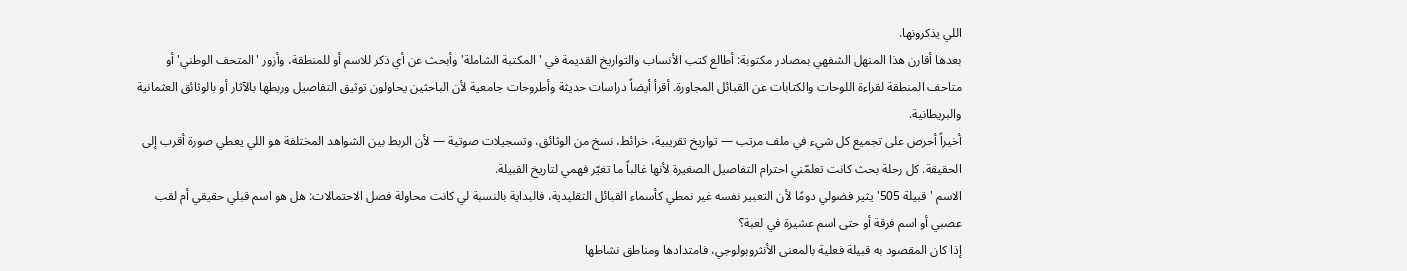اللي يذكرونها.
بعدها أقارن هذا المنهل الشفهي بمصادر مكتوبة: أطالع كتب الأنساب والتواريخ القديمة في 'المكتبة الشاملة' وأبحث عن أي ذكر للاسم أو للمنطقة، وأزور 'المتحف الوطني' أو متاحف المنطقة لقراءة اللوحات والكتابات عن القبائل المجاورة. أقرأ أيضاً دراسات حديثة وأطروحات جامعية لأن الباحثين يحاولون توثيق التفاصيل وربطها بالآثار أو بالوثائق العثمانية والبريطانية.
أخيراً أحرص على تجميع كل شيء في ملف مرتب — تواريخ تقريبية، خرائط، نسخ من الوثائق، وتسجيلات صوتية — لأن الربط بين الشواهد المختلفة هو اللي يعطي صورة أقرب إلى الحقيقة. كل رحلة بحث كانت تعلمّني احترام التفاصيل الصغيرة لأنها غالباً ما تغيّر فهمي لتاريخ القبيلة.
الاسم 'قبيلة 505' يثير فضولي دومًا لأن التعبير نفسه غير نمطي كأسماء القبائل التقليدية، فالبداية بالنسبة لي كانت محاولة فصل الاحتمالات: هل هو اسم قبلي حقيقي أم لقب عصبي أو اسم فرقة أو حتى اسم عشيرة في لعبة؟
إذا كان المقصود به قبيلة فعلية بالمعنى الأنثروبولوجي، فامتدادها ومناطق نشاطها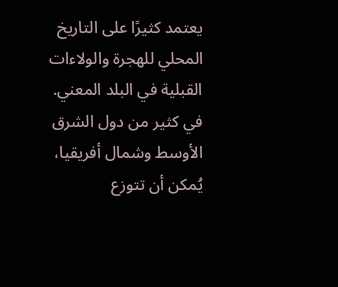يعتمد كثيرًا على التاريخ المحلي للهجرة والولاءات القبلية في البلد المعني. في كثير من دول الشرق الأوسط وشمال أفريقيا، يُمكن أن تتوزع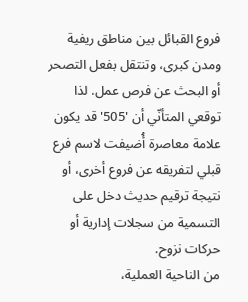فروع القبائل بين مناطق ريفية ومدن كبرى، وتنتقل بفعل التصحر أو البحث عن فرص عمل. لذا توقعي المتأنّي أن '505' قد يكون علامة معاصرة أُضيفت لاسم فرع قبلي لتفريقه عن فروع أخرى، أو نتيجة ترقيم حديث دخل على التسمية من سجلات إدارية أو حركات نزوح.
من الناحية العملية،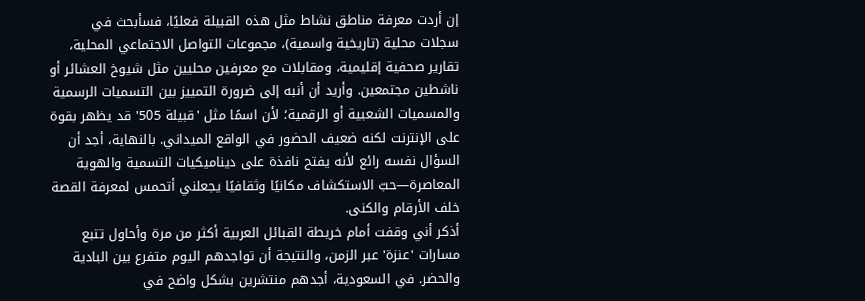إن أردت معرفة مناطق نشاط مثل هذه القبيلة فعليًا، فسأبحث في سجلات محلية (تاريخية واسمية)، مجموعات التواصل الاجتماعي المحلية، تقارير صحفية إقليمية، ومقابلات مع معرفين محليين مثل شيوخ العشائر أو ناشطين مجتمعين. وأريد أن أنبه إلى ضرورة التمييز بين التسميات الرسمية والمسميات الشعبية أو الرقمية؛ لأن اسمًا مثل 'قبيلة 505' قد يظهر بقوة على الإنترنت لكنه ضعيف الحضور في الواقع الميداني. بالنهاية، أجد أن السؤال نفسه رائع لأنه يفتح نافذة على ديناميكيات التسمية والهوية المعاصرة—حبّ الاستكشاف مكانيًا وثقافيًا يجعلني أتحمس لمعرفة القصة خلف الأرقام والكنى.
أذكر أني وقفت أمام خريطة القبائل العربية أكثر من مرة وأحاول تتبع مسارات 'عنزة' عبر الزمن، والنتيجة أن تواجدهم اليوم متفرع بين البادية والحضر. في السعودية، أجدهم منتشرين بشكل واضح في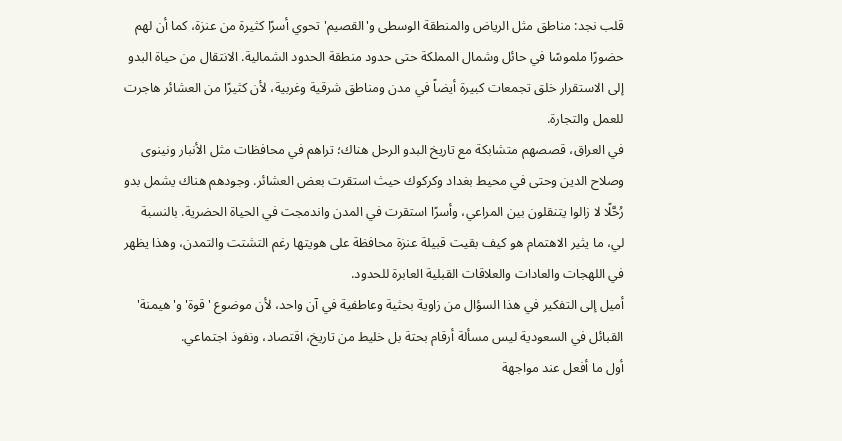قلب نجد: مناطق مثل الرياض والمنطقة الوسطى و'القصيم' تحوي أسرًا كثيرة من عنزة، كما أن لهم حضورًا ملموسًا في حائل وشمال المملكة حتى حدود منطقة الحدود الشمالية. الانتقال من حياة البدو إلى الاستقرار خلق تجمعات كبيرة أيضاً في مدن ومناطق شرقية وغربية، لأن كثيرًا من العشائر هاجرت للعمل والتجارة.
في العراق، قصصهم متشابكة مع تاريخ البدو الرحل هناك؛ تراهم في محافظات مثل الأنبار ونينوى وصلاح الدين وحتى في محيط بغداد وكركوك حيث استقرت بعض العشائر. وجودهم هناك يشمل بدو رُحَّلًا لا زالوا يتنقلون بين المراعي، وأسرًا استقرت في المدن واندمجت في الحياة الحضرية. بالنسبة لي، ما يثير الاهتمام هو كيف بقيت قبيلة عنزة محافظة على هويتها رغم التشتت والتمدن، وهذا يظهر في اللهجات والعادات والعلاقات القبلية العابرة للحدود.
أميل إلى التفكير في هذا السؤال من زاوية بحثية وعاطفية في آن واحد، لأن موضوع 'قوة' و'هيمنة' القبائل في السعودية ليس مسألة أرقام بحتة بل خليط من تاريخ، اقتصاد، ونفوذ اجتماعي.
أول ما أفعل عند مواجهة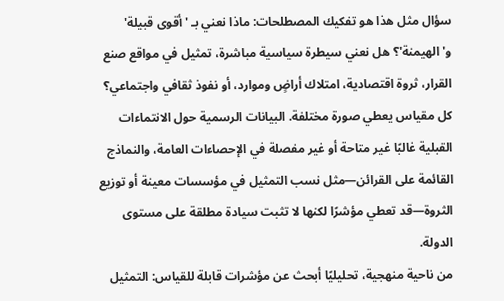سؤال مثل هذا هو تفكيك المصطلحات: ماذا نعني بـ 'أقوى قبيلة' و'الهيمنة'؟ هل نعني سيطرة سياسية مباشرة، تمثيل في مواقع صنع القرار، ثروة اقتصادية، امتلاك أراضٍ وموارد، أو نفوذ ثقافي واجتماعي؟ كل مقياس يعطي صورة مختلفة. البيانات الرسمية حول الانتماءات القبلية غالبًا غير متاحة أو غير مفصلة في الإحصاءات العامة، والنماذج القائمة على القرائن—مثل نسب التمثيل في مؤسسات معينة أو توزيع الثروة—قد تعطي مؤشرًا لكنها لا تثبت سيادة مطلقة على مستوى الدولة.
من ناحية منهجية، تحليليًا أبحث عن مؤشرات قابلة للقياس: التمثيل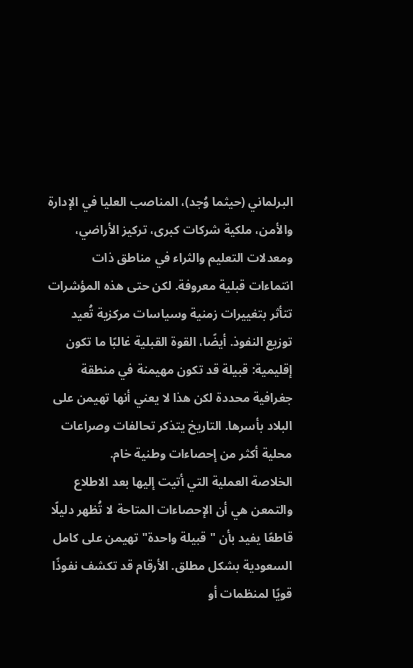البرلماني (حيثما وُجد)، المناصب العليا في الإدارة والأمن، ملكية شركات كبرى، تركيز الأراضي، ومعدلات التعليم والثراء في مناطق ذات انتماءات قبلية معروفة. لكن حتى هذه المؤشرات تتأثر بتغييرات زمنية وسياسات مركزية تُعيد توزيع النفوذ. أيضًا، القوة القبلية غالبًا ما تكون إقليمية: قبيلة قد تكون مهيمنة في منطقة جغرافية محددة لكن هذا لا يعني أنها تهيمن على البلاد بأسرها. التاريخ يتذكر تحالفات وصراعات محلية أكثر من إحصاءات وطنية خام.
الخلاصة العملية التي أتيت إليها بعد الاطلاع والتمعن هي أن الإحصاءات المتاحة لا تُظهر دليلًا قاطعًا يفيد بأن "قبيلة واحدة" تهيمن على كامل السعودية بشكل مطلق. الأرقام قد تكشف نفوذًا قويًا لمنظمات أو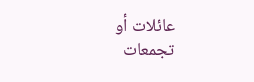عائلات أو تجمعات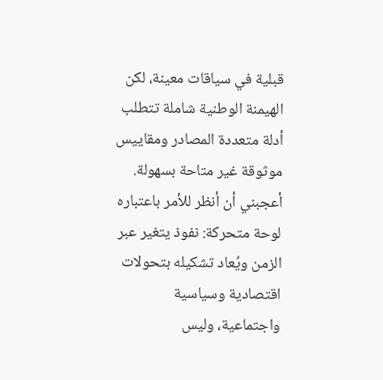قبلية في سياقات معينة، لكن الهيمنة الوطنية شاملة تتطلب أدلة متعددة المصادر ومقاييس موثوقة غير متاحة بسهولة. أعجبني أن أنظر للأمر باعتباره لوحة متحركة: نفوذ يتغير عبر الزمن ويُعاد تشكيله بتحولات اقتصادية وسياسية واجتماعية، وليس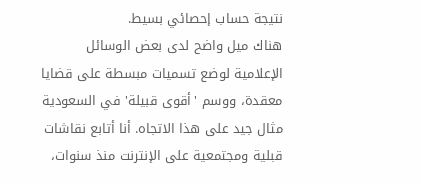نتيجة حساب إحصائي بسيط.
هناك ميل واضح لدى بعض الوسائل الإعلامية لوضع تسميات مبسطة على قضايا معقدة، ووسم 'أقوى قبيلة' في السعودية مثال جيد على هذا الاتجاه. أنا أتابع نقاشات قبلية ومجتمعية على الإنترنت منذ سنوات،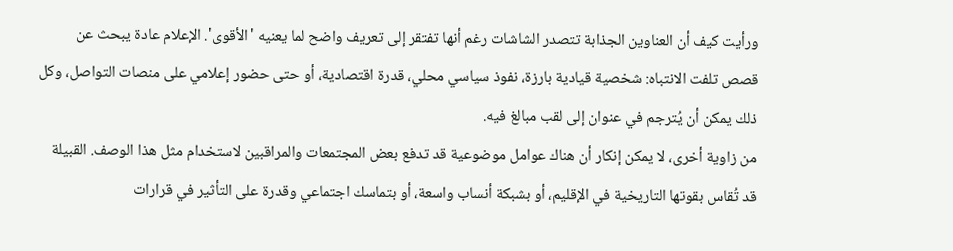ورأيت كيف أن العناوين الجذابة تتصدر الشاشات رغم أنها تفتقر إلى تعريف واضح لما يعنيه 'الأقوى'. الإعلام عادة يبحث عن قصص تلفت الانتباه: شخصية قيادية بارزة، نفوذ سياسي محلي، قدرة اقتصادية، أو حتى حضور إعلامي على منصات التواصل، وكل ذلك يمكن أن يُترجم في عنوان إلى لقب مبالغ فيه.
من زاوية أخرى، لا يمكن إنكار أن هناك عوامل موضوعية قد تدفع بعض المجتمعات والمراقبين لاستخدام مثل هذا الوصف. القبيلة قد تُقاس بقوتها التاريخية في الإقليم، أو بشبكة أنساب واسعة، أو بتماسك اجتماعي وقدرة على التأثير في قرارات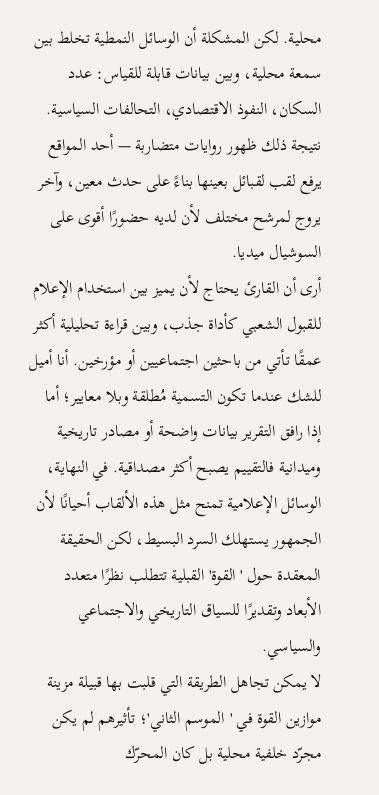محلية. لكن المشكلة أن الوسائل النمطية تخلط بين سمعة محلية، وبين بيانات قابلة للقياس: عدد السكان، النفوذ الاقتصادي، التحالفات السياسية. نتيجة ذلك ظهور روايات متضاربة — أحد المواقع يرفع لقب لقبائل بعينها بناءً على حدث معين، وآخر يروج لمرشح مختلف لأن لديه حضورًا أقوى على السوشيال ميديا.
أرى أن القارئ يحتاج لأن يميز بين استخدام الإعلام للقبول الشعبي كأداة جذب، وبين قراءة تحليلية أكثر عمقًا تأتي من باحثين اجتماعيين أو مؤرخين. أنا أميل للشك عندما تكون التسمية مُطلقة وبلا معايير؛ أما إذا رافق التقرير بيانات واضحة أو مصادر تاريخية وميدانية فالتقييم يصبح أكثر مصداقية. في النهاية، الوسائل الإعلامية تمنح مثل هذه الألقاب أحيانًا لأن الجمهور يستهلك السرد البسيط، لكن الحقيقة المعقدة حول 'القوة' القبلية تتطلب نظرًا متعدد الأبعاد وتقديرًا للسياق التاريخي والاجتماعي والسياسي.
لا يمكن تجاهل الطريقة التي قلبت بها قبيلة مزينة موازين القوة في 'الموسم الثاني'؛ تأثيرهم لم يكن مجرّد خلفية محلية بل كان المحرّك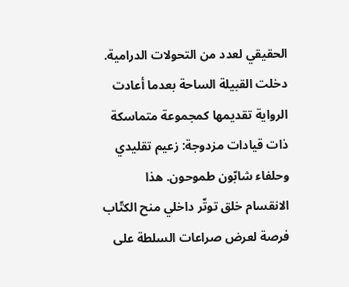الحقيقي لعدد من التحولات الدرامية. دخلت القبيلة الساحة بعدما أعادت الرواية تقديمها كمجموعة متماسكة ذات قيادات مزدوجة: زعيم تقليدي وحلفاء شابّون طموحون. هذا الانقسام خلق توتّر داخلي منح الكتّاب فرصة لعرض صراعات السلطة على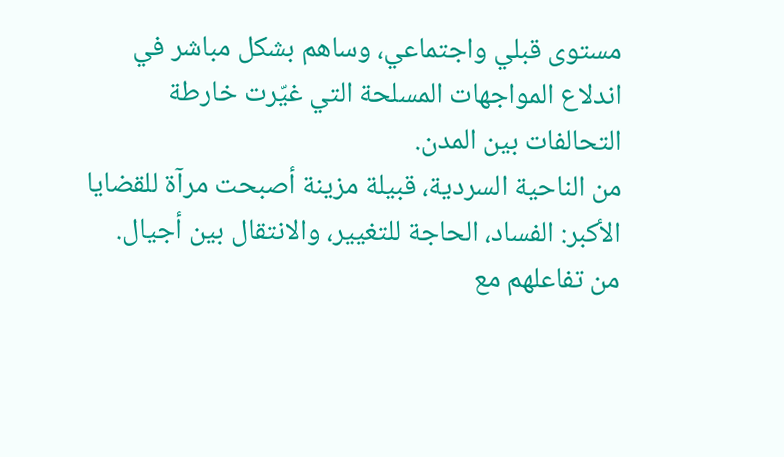مستوى قبلي واجتماعي، وساهم بشكل مباشر في اندلاع المواجهات المسلحة التي غيّرت خارطة التحالفات بين المدن.
من الناحية السردية، قبيلة مزينة أصبحت مرآة للقضايا الأكبر: الفساد، الحاجة للتغيير، والانتقال بين أجيال. من تفاعلهم مع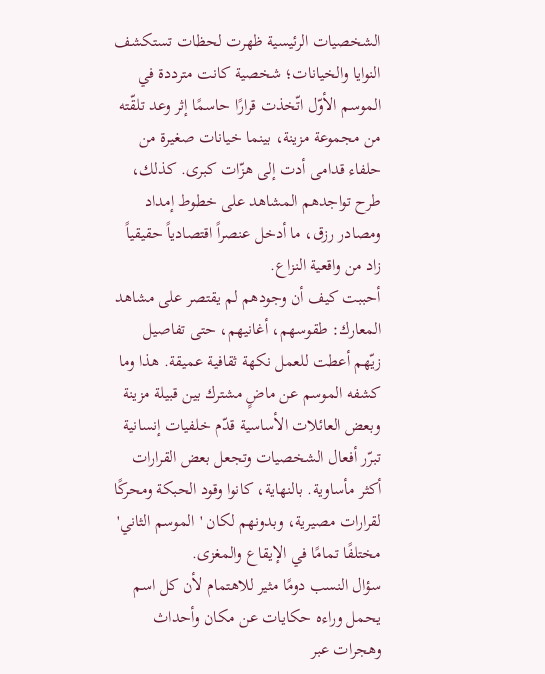الشخصيات الرئيسية ظهرت لحظات تستكشف النوايا والخيانات؛ شخصية كانت مترددة في الموسم الأوّل اتّخذت قرارًا حاسمًا إثر وعد تلقّته من مجموعة مزينة، بينما خيانات صغيرة من حلفاء قدامى أدت إلى هزّات كبرى. كذلك، طرح تواجدهم المشاهد على خطوط إمداد ومصادر رزق، ما أدخل عنصراً اقتصادياً حقيقياً زاد من واقعية النزاع.
أحببت كيف أن وجودهم لم يقتصر على مشاهد المعارك: طقوسهم، أغانيهم، حتى تفاصيل زيّهم أعطت للعمل نكهة ثقافية عميقة. هذا وما كشفه الموسم عن ماضٍ مشترك بين قبيلة مزينة وبعض العائلات الأساسية قدّم خلفيات إنسانية تبرّر أفعال الشخصيات وتجعل بعض القرارات أكثر مأساوية. بالنهاية، كانوا وقود الحبكة ومحركًا لقرارات مصيرية، وبدونهم لكان 'الموسم الثاني' مختلفًا تمامًا في الإيقاع والمغزى.
سؤال النسب دومًا مثير للاهتمام لأن كل اسم يحمل وراءه حكايات عن مكان وأحداث وهجرات عبر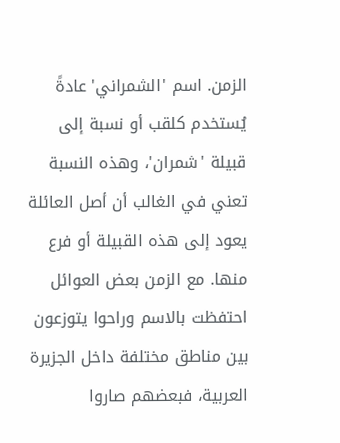الزمن. اسم 'الشمراني' عادةً يُستخدم كلقب أو نسبة إلى قبيلة 'شمران'، وهذه النسبة تعني في الغالب أن أصل العائلة يعود إلى هذه القبيلة أو فرع منها. مع الزمن بعض العوائل احتفظت بالاسم وراحوا يتوزعون بين مناطق مختلفة داخل الجزيرة العربية، فبعضهم صاروا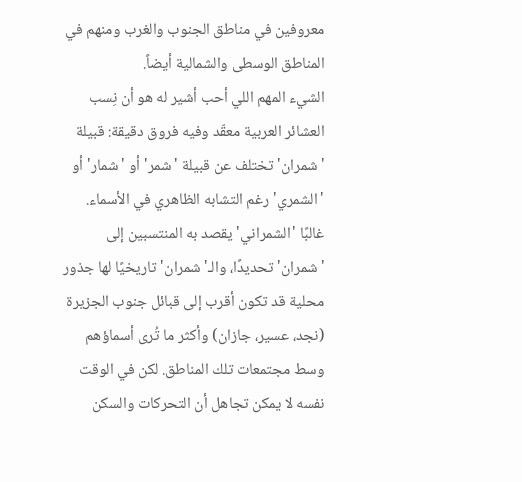معروفين في مناطق الجنوب والغرب ومنهم في المناطق الوسطى والشمالية أيضاً.
الشيء المهم اللي أحب أشير له هو أن نِسب العشائر العربية معقّد وفيه فروق دقيقة: قبيلة 'شمران' تختلف عن قبيلة 'شمر' أو 'شمار' أو 'الشمري' رغم التشابه الظاهري في الأسماء. غالبًا 'الشمراني' يقصد به المنتسبين إلى 'شمران' تحديدًا، والـ'شمران' تاريخيًا لها جذور محلية قد تكون أقرب إلى قبائل جنوب الجزيرة (نجد، عسير، جازان) وأكثر ما تُرى أسماؤهم وسط مجتمعات تلك المناطق. لكن في الوقت نفسه لا يمكن تجاهل أن التحركات والسكن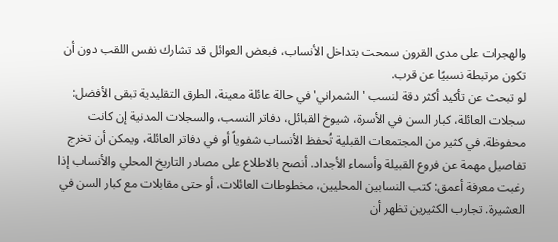والهجرات على مدى القرون سمحت بتداخل الأنساب، فبعض العوائل قد تشارك نفس اللقب دون أن تكون مرتبطة نسبيًا عن قرب.
لو تبحث عن تأكيد أكثر دقة لنسب 'الشمراني' في حالة عائلة معينة، الطرق التقليدية تبقى الأفضل: سجلات العائلة، كبار السن في الأسرة، شيوخ القبائل، دفاتر النسب، والسجلات المدنية إن كانت محفوظة. في كثير من المجتمعات القبلية تُحفظ الأنساب شفوياً أو في دفاتر العائلة، ويمكن أن تخرج تفاصيل مهمة عن فروع القبيلة وأسماء الأجداد. أنصح بالاطلاع على مصادر التاريخ المحلي والأنساب إذا رغبت معرفة أعمق: كتب النسابين المحليين، مخطوطات العائلات، أو حتى مقابلات مع كبار السن في العشيرة. تجارب الكثيرين تظهر أن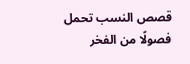قصص النسب تحمل فصولًا من الفخر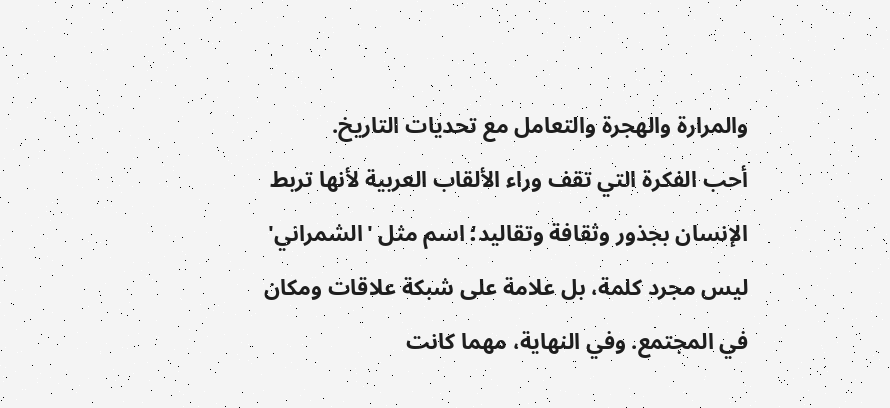والمرارة والهجرة والتعامل مع تحديات التاريخ.
أحب الفكرة التي تقف وراء الألقاب العربية لأنها تربط الإنسان بجذور وثقافة وتقاليد؛ اسم مثل 'الشمراني' ليس مجرد كلمة، بل علامة على شبكة علاقات ومكان في المجتمع. وفي النهاية، مهما كانت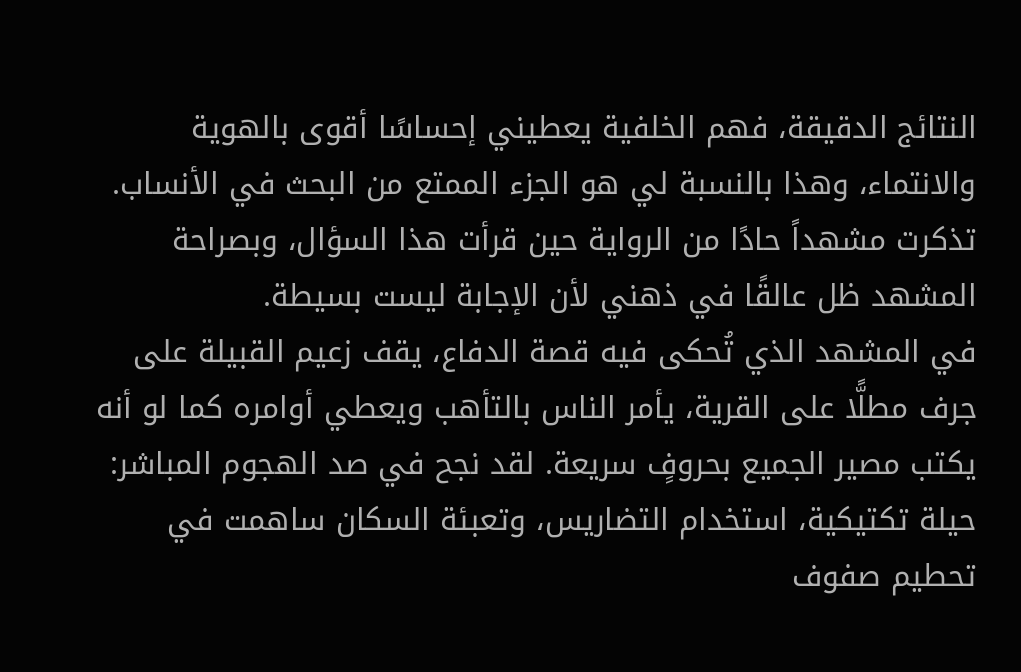النتائج الدقيقة، فهم الخلفية يعطيني إحساسًا أقوى بالهوية والانتماء، وهذا بالنسبة لي هو الجزء الممتع من البحث في الأنساب.
تذكرت مشهداً حادًا من الرواية حين قرأت هذا السؤال، وبصراحة المشهد ظل عالقًا في ذهني لأن الإجابة ليست بسيطة.
في المشهد الذي تُحكى فيه قصة الدفاع، يقف زعيم القبيلة على جرف مطلًّا على القرية، يأمر الناس بالتأهب ويعطي أوامره كما لو أنه يكتب مصير الجميع بحروفٍ سريعة. لقد نجح في صد الهجوم المباشر: حيلة تكتيكية، استخدام التضاريس، وتعبئة السكان ساهمت في تحطيم صفوف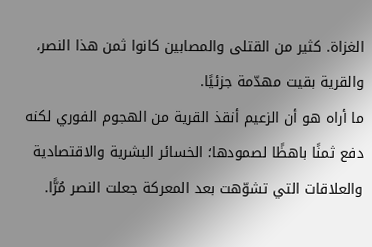الغزاة. كثير من القتلى والمصابين كانوا ثمن هذا النصر، والقرية بقيت مهدّمة جزئيًا.
ما أراه هو أن الزعيم أنقذ القرية من الهجوم الفوري لكنه دفع ثمنًا باهظًا لصمودها؛ الخسائر البشرية والاقتصادية والعلاقات التي تشوّهت بعد المعركة جعلت النصر مُرًّا.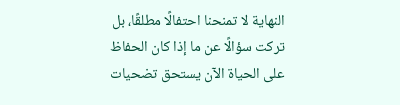النهاية لا تمنحنا احتفالًا مطلقًا، بل تركت سؤالًا عن ما إذا كان الحفاظ على الحياة الآن يستحق تضحيات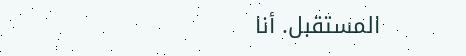المستقبل. أنا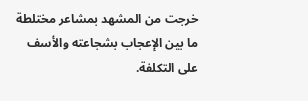خرجت من المشهد بمشاعر مختلطة ما بين الإعجاب بشجاعته والأسف على التكلفة.